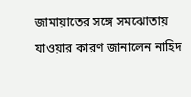জামায়াতের সঙ্গে সমঝোতায় যাওয়ার কারণ জানালেন নাহিদ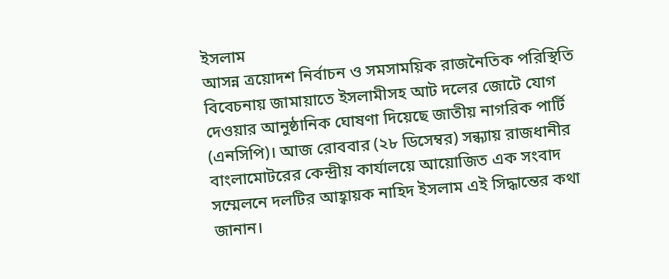ইসলাম
আসন্ন ত্রয়োদশ নির্বাচন ও সমসাময়িক রাজনৈতিক পরিস্থিতি বিবেচনায় জামায়াতে ইসলামীসহ আট দলের জোটে যোগ দেওয়ার আনুষ্ঠানিক ঘোষণা দিয়েছে জাতীয় নাগরিক পার্টি (এনসিপি)। আজ রোববার (২৮ ডিসেম্বর) সন্ধ্যায় রাজধানীর বাংলামোটরের কেন্দ্রীয় কার্যালয়ে আয়োজিত এক সংবাদ সম্মেলনে দলটির আহ্বায়ক নাহিদ ইসলাম এই সিদ্ধান্তের কথা জানান।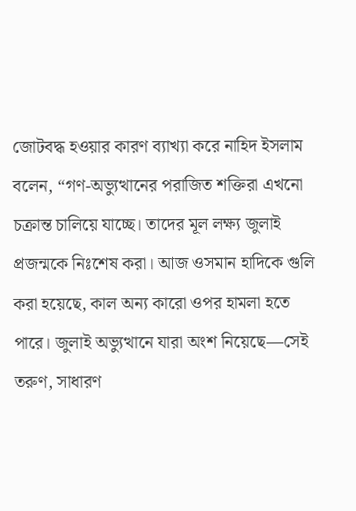জোটবদ্ধ হওয়ার কারণ ব্যাখ্যা করে নাহিদ ইসলাম বলেন, “গণ-অভ্যুত্থানের পরাজিত শক্তিরা এখনো চক্রান্ত চালিয়ে যাচ্ছে। তাদের মূল লক্ষ্য জুলাই প্রজন্মকে নিঃশেষ করা। আজ ওসমান হাদিকে গুলি করা হয়েছে, কাল অন্য কারো ওপর হামলা হতে পারে। জুলাই অভ্যুত্থানে যারা অংশ নিয়েছে—সেই তরুণ, সাধারণ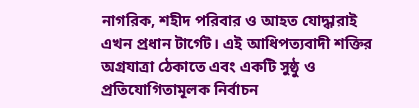নাগরিক, শহীদ পরিবার ও আহত যোদ্ধারাই এখন প্রধান টার্গেট। এই আধিপত্যবাদী শক্তির অগ্রযাত্রা ঠেকাতে এবং একটি সুষ্ঠু ও প্রতিযোগিতামূলক নির্বাচন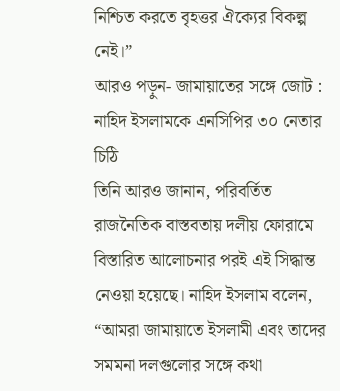নিশ্চিত করতে বৃহত্তর ঐক্যের বিকল্প নেই।”
আরও পড়ুন- জামায়াতের সঙ্গে জোট : নাহিদ ইসলামকে এনসিপির ৩০ নেতার চিঠি
তিনি আরও জানান, পরিবর্তিত রাজনৈতিক বাস্তবতায় দলীয় ফোরামে বিস্তারিত আলোচনার পরই এই সিদ্ধান্ত নেওয়া হয়েছে। নাহিদ ইসলাম বলেন, “আমরা জামায়াতে ইসলামী এবং তাদের সমমনা দলগুলোর সঙ্গে কথা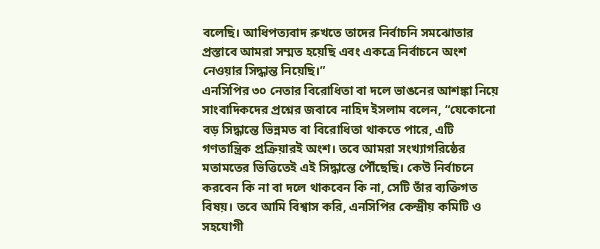বলেছি। আধিপত্যবাদ রুখতে তাদের নির্বাচনি সমঝোতার প্রস্তাবে আমরা সম্মত হয়েছি এবং একত্রে নির্বাচনে অংশ নেওয়ার সিদ্ধান্ত নিয়েছি।”
এনসিপির ৩০ নেতার বিরোধিতা বা দলে ভাঙনের আশঙ্কা নিয়ে সাংবাদিকদের প্রশ্নের জবাবে নাহিদ ইসলাম বলেন, “যেকোনো বড় সিদ্ধান্তে ভিন্নমত বা বিরোধিতা থাকতে পারে, এটি গণতান্ত্রিক প্রক্রিয়ারই অংশ। তবে আমরা সংখ্যাগরিষ্ঠের মতামতের ভিত্তিতেই এই সিদ্ধান্তে পৌঁছেছি। কেউ নির্বাচনে করবেন কি না বা দলে থাকবেন কি না, সেটি তাঁর ব্যক্তিগত বিষয়। তবে আমি বিশ্বাস করি, এনসিপির কেন্দ্রীয় কমিটি ও সহযোগী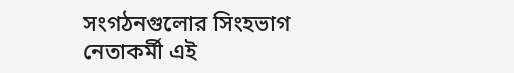সংগঠনগুলোর সিংহভাগ নেতাকর্মী এই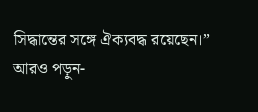সিদ্ধান্তের সঙ্গে ঐক্যবদ্ধ রয়েছেন।”
আরও পড়ুন-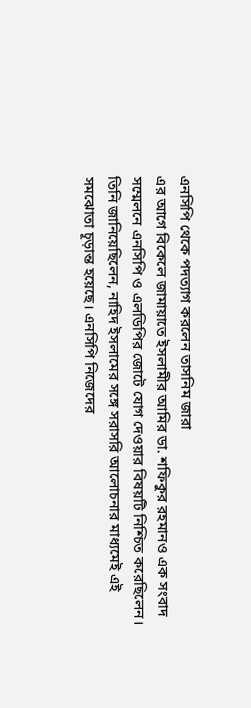এনসিপি থেকে পদত্যাগ করলেন তাসনিম জারা
এর আগে বিকেলে জামায়াতে ইসলামীর আমির ডা. শফিকুর রহমানও এক সংবাদ সম্মেলনে এনসিপি ও এলডিপির জোটে যোগ দেওয়ার বিষয়টি নিশ্চিত করেছিলেন।
তিনি জানিয়েছিলেন, নাহিদ ইসলামের সঙ্গে সরাসরি আলোচনার মাধ্যমেই এই সমঝোতা চূড়ান্ত হয়েছে। এনসিপি নিজেদের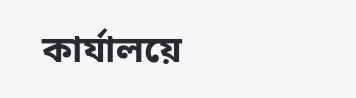কার্যালয়ে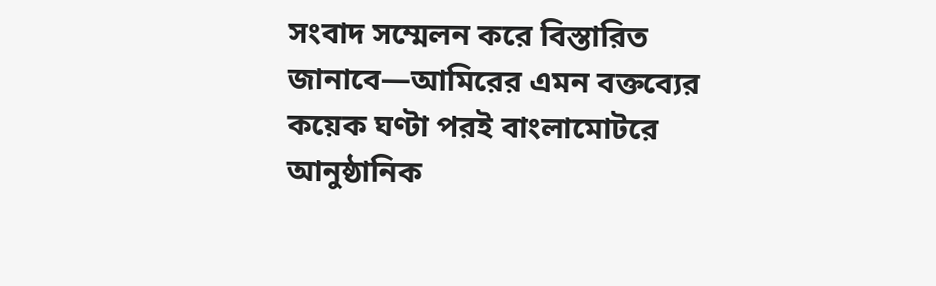সংবাদ সম্মেলন করে বিস্তারিত জানাবে—আমিরের এমন বক্তব্যের কয়েক ঘণ্টা পরই বাংলামোটরে আনুষ্ঠানিক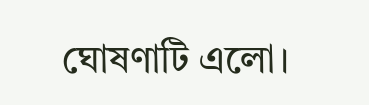ঘোষণাটি এলো।